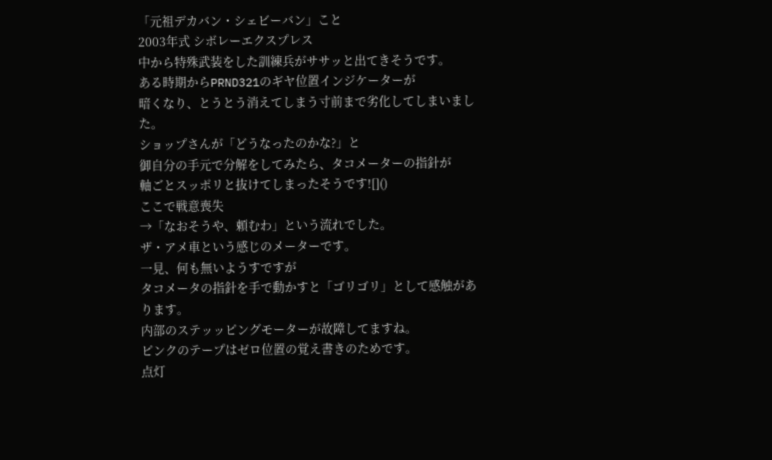「元祖デカバン・シェビーバン」こと
2003年式 シボレーエクスプレス
中から特殊武装をした訓練兵がササッと出てきそうです。
ある時期からPRND321のギヤ位置インジケーターが
暗くなり、とうとう消えてしまう寸前まで劣化してしまいました。
ショップさんが「どうなったのかな?」と
御自分の手元で分解をしてみたら、タコメーターの指針が
軸ごとスッポリと抜けてしまったそうです![]()
ここで戦意喪失
→「なおそうや、頼むわ」という流れでした。
ザ・アメ車という感じのメーターです。
一見、何も無いようすですが
タコメータの指針を手で動かすと「ゴリゴリ」として感触があります。
内部のステッッピングモーターが故障してますね。
ピンクのテープはゼロ位置の覚え書きのためです。
点灯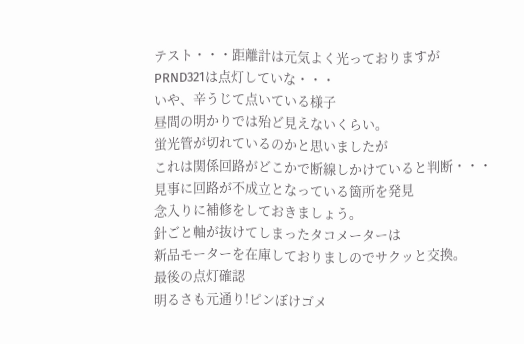テスト・・・距離計は元気よく光っておりますが
PRND321は点灯していな・・・
いや、辛うじて点いている様子
昼間の明かりでは殆ど見えないくらい。
蛍光管が切れているのかと思いましたが
これは関係回路がどこかで断線しかけていると判断・・・
見事に回路が不成立となっている箇所を発見
念入りに補修をしておきましょう。
針ごと軸が抜けてしまったタコメーターは
新品モーターを在庫しておりましのでサクッと交換。
最後の点灯確認
明るさも元通り!ピンぼけゴメ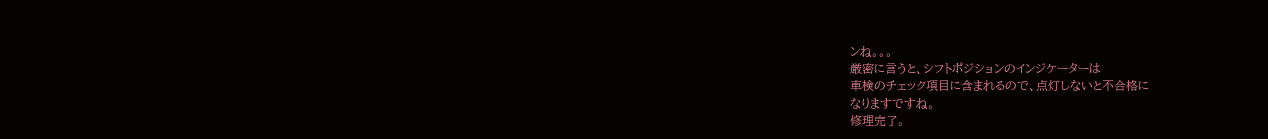ンね。。。
厳密に言うと、シフトポジションのインジケーターは
車検のチェック項目に含まれるので、点灯しないと不合格に
なりますですね。
修理完了。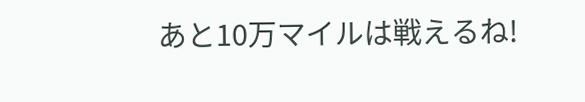あと10万マイルは戦えるね!